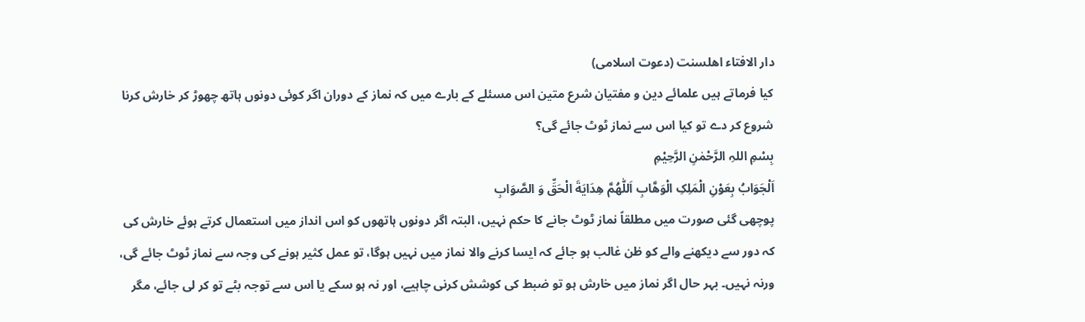دار الافتاء اھلسنت (دعوت اسلامی)
کیا فرماتے ہیں علمائے دین و مفتیان شرع متین اس مسئلے کے بارے میں کہ نماز کے دوران اگر کوئی دونوں ہاتھ چھوڑ کر خارش کرنا شروع کر دے تو کیا اس سے نماز ٹوٹ جائے گی؟
بِسْمِ اللہِ الرَّحْمٰنِ الرَّحِيْمِ
اَلْجَوَابُ بِعَوْنِ الْمَلِکِ الْوَھَّابِ اَللّٰھُمَّ ھِدَايَةَ الْحَقِّ وَ الصَّوَابِ
پوچھی گئی صورت میں مطلقاً نماز ٹوٹ جانے کا حکم نہیں، البتہ اگر دونوں ہاتھوں کو اس انداز میں استعمال کرتے ہوئے خارش کی کہ دور سے دیکھنے والے کو ظن غالب ہو جائے کہ ایسا کرنے والا نماز میں نہیں ہوگا، تو عمل کثیر ہونے کی وجہ سے نماز ٹوٹ جائے گی، ورنہ نہیں۔ بہر حال اگر نماز میں خارش ہو تو ضبط کی کوشش کرنی چاہیے، اور نہ ہو سکے یا اس سے توجہ بٹے تو کر لی جائے، مگر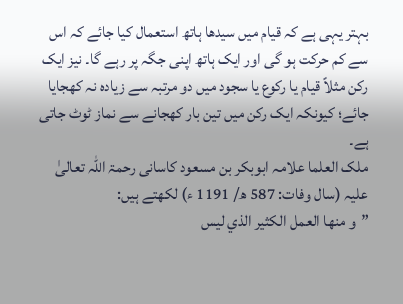بہتر یہی ہے کہ قیام میں سیدھا ہاتھ استعمال کیا جائے کہ اس سے کم حرکت ہو گی اور ایک ہاتھ اپنی جگہ پر رہے گا۔ نیز ایک رکن مثلاً قیام یا رکوع یا سجود میں دو مرتبہ سے زیادہ نہ کھجایا جائے؛ کیونکہ ایک رکن میں تین بار کھجانے سے نماز ٹوٹ جاتی ہے۔
ملک العلما علامہ ابوبکر بن مسعود كاسانی رحمۃ اللہ تعالیٰ علیہ (سال وفات: 587 ھ/ 1191 ء) لکھتے ہیں:
”و منها العمل الكثير الذي ليس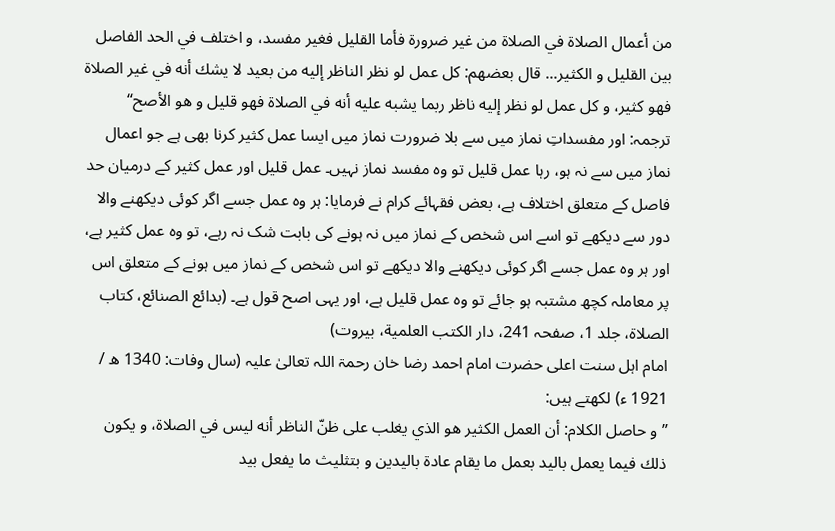من أعمال الصلاة في الصلاة من غير ضرورة فأما القليل فغير مفسد، و اختلف في الحد الفاصل بين القليل و الكثير... قال بعضهم: كل عمل لو نظر الناظر إليه من بعيد لا يشك أنه في غير الصلاة فهو كثير، و كل عمل لو نظر إليه ناظر ربما يشبه عليه أنه في الصلاة فهو قليل و هو الأصح“
ترجمہ: اور مفسداتِ نماز میں سے بلا ضرورت نماز میں ایسا عمل کثیر کرنا بھی ہے جو اعمال نماز میں سے نہ ہو، رہا عمل قلیل تو وہ مفسد نماز نہیں۔ عمل قلیل اور عمل کثیر کے درمیان حد فاصل کے متعلق اختلاف ہے، بعض فقہائے کرام نے فرمایا: ہر وہ عمل جسے اگر کوئی دیکھنے والا دور سے دیکھے تو اسے اس شخص کے نماز میں نہ ہونے کی بابت شک نہ رہے، تو وہ عمل کثیر ہے، اور ہر وہ عمل جسے اگر کوئی دیکھنے والا دیکھے تو اس شخص کے نماز میں ہونے کے متعلق اس پر معاملہ کچھ مشتبہ ہو جائے تو وہ عمل قلیل ہے، اور یہی اصح قول ہے۔ (بدائع الصنائع، کتاب الصلاۃ، جلد 1، صفحہ 241، دار الكتب العلمية، بیروت)
امام اہل سنت اعلی حضرت امام احمد رضا خان رحمۃ اللہ تعالیٰ علیہ (سال وفات: 1340 ھ / 1921 ء) لکھتے ہیں:
”و حاصل الكلام: أن العمل الكثير هو الذي يغلب على ظنّ الناظر أنه ليس في الصلاة، و يكون ذلك فيما يعمل باليد بعمل ما يقام عادة باليدين و بتثليث ما يفعل بيد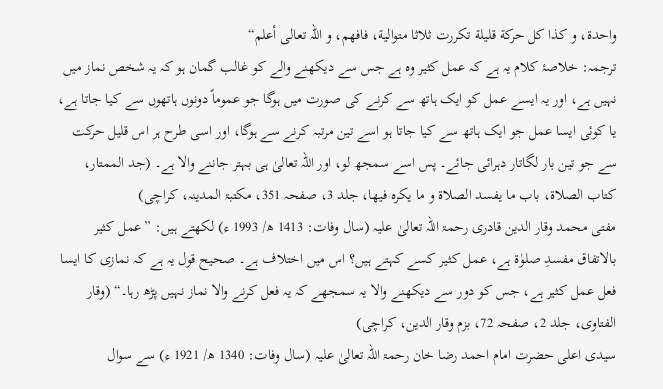واحدة، و كذا كل حركة قليلة تكررت ثلاثا متوالية، فافهم، و اللہ تعالى أعلم“
ترجمہ: خلاصۂ کلام یہ ہے کہ عمل کثیر وہ ہے جس سے دیکھنے والے کو غالب گمان ہو کہ یہ شخص نماز میں نہیں ہے، اور یہ ایسے عمل کو ایک ہاتھ سے کرنے کی صورت میں ہوگا جو عموماً دونوں ہاتھوں سے کیا جاتا ہے، یا کوئی ایسا عمل جو ایک ہاتھ سے کیا جاتا ہو اسے تین مرتبہ کرنے سے ہوگا، اور اسی طرح ہر اس قلیل حرکت سے جو تین بار لگاتار دہرائی جائے۔ پس اسے سمجھ لو، اور اللہ تعالیٰ ہی بہتر جاننے والا ہے۔ (جد الممتار، کتاب الصلاۃ، باب ما یفسد الصلاۃ و ما يكره فيها، جلد 3، صفحہ 351، مکتبۃ المدینہ، کراچی)
مفتی محمد وقار الدین قادری رحمۃ اللہ تعالیٰ علیہ (سال وفات: 1413 ھ/ 1993 ء) لکھتے ہیں: ”عمل کثیر بالاتفاق مفسدِ صلوٰۃ ہے، عمل کثیر کسے کہتے ہیں؟ اس میں اختلاف ہے۔ صحیح قول یہ ہے کہ نمازی کا ایسا فعل عمل کثیر ہے، جس کو دور سے دیکھنے والا یہ سمجھے کہ یہ فعل کرنے والا نماز نہیں پڑھ رہا۔“ (وقار الفتاوی، جلد 2، صفحہ 72، بزم وقار الدین، کراچی)
سیدی اعلی حضرت امام احمد رضا خان رحمۃ اللہ تعالیٰ علیہ (سال وفات: 1340 ھ/ 1921 ء) سے سوال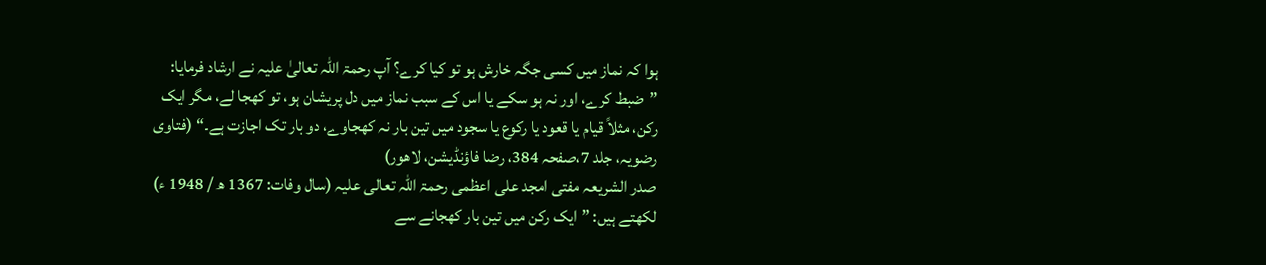ہوا کہ نماز میں کسی جگہ خارش ہو تو کیا کرے؟ آپ رحمۃ اللہ تعالیٰ علیہ نے ارشاد فرمایا: ”ضبط کرے، اور نہ ہو سکے یا اس کے سبب نماز میں دل پریشان ہو، تو کھجا لے، مگر ایک رکن، مثلاً قیام یا قعود یا رکوع یا سجود میں تین بار نہ کھجاوے، دو بار تک اجازت ہے۔“ (فتاوی رضویہ، جلد 7،صفحہ 384، رضا فاؤنڈیشن، لاھور)
صدر الشریعہ مفتی امجد علی اعظمی رحمۃ اللہ تعالی علیہ (سال وفات: 1367 ھ / 1948 ء) لکھتے ہیں: ”ایک رکن میں تین بار کھجانے سے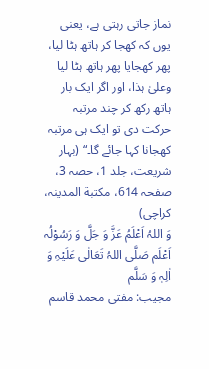نماز جاتی رہتی ہے، یعنی یوں کہ کھجا کر ہاتھ ہٹا لیا، پھر کھجایا پھر ہاتھ ہٹا لیا وعلیٰ ہذا، اور اگر ایک بار ہاتھ رکھ کر چند مرتبہ حرکت دی تو ایک ہی مرتبہ کھجانا کہا جائے گا۔“ (بہار شریعت، جلد 1، حصہ 3، صفحہ 614، مکتبة المدینہ، کراچی)
وَ اللہُ اَعْلَمُ عَزَّ وَ جَلَّ وَ رَسُوْلُہ اَعْلَم صَلَّی اللہُ تَعَالٰی عَلَیْہِ وَ اٰلِہٖ وَ سَلَّم
مجیب: مفتی محمد قاسم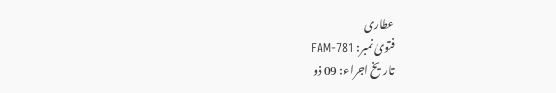عطاری
فتویٰ نمبر: FAM-781
تاریخ اجراء: 09 ذو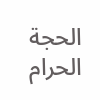الحجة الحرام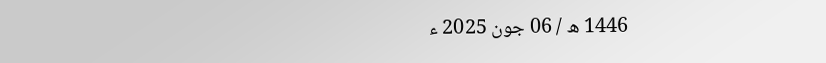1446 ھ / 06 جون 2025 ء